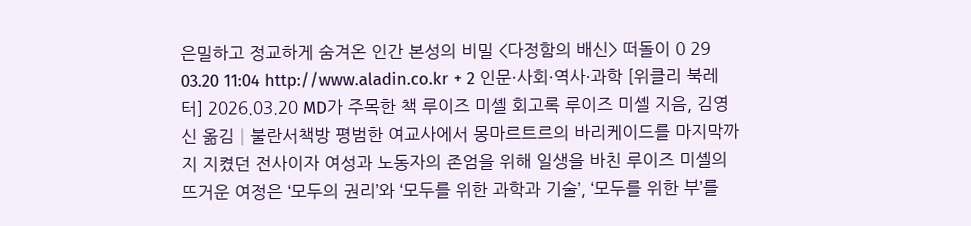은밀하고 정교하게 숨겨온 인간 본성의 비밀 <다정함의 배신> 떠돌이 0 29 03.20 11:04 http://www.aladin.co.kr + 2 인문·사회·역사·과학 [위클리 북레터] 2026.03.20 MD가 주목한 책 루이즈 미셸 회고록 루이즈 미셸 지음, 김영신 옮김│불란서책방 평범한 여교사에서 몽마르트르의 바리케이드를 마지막까지 지켰던 전사이자 여성과 노동자의 존엄을 위해 일생을 바친 루이즈 미셸의 뜨거운 여정은 ‘모두의 권리’와 ‘모두를 위한 과학과 기술’, ‘모두를 위한 부’를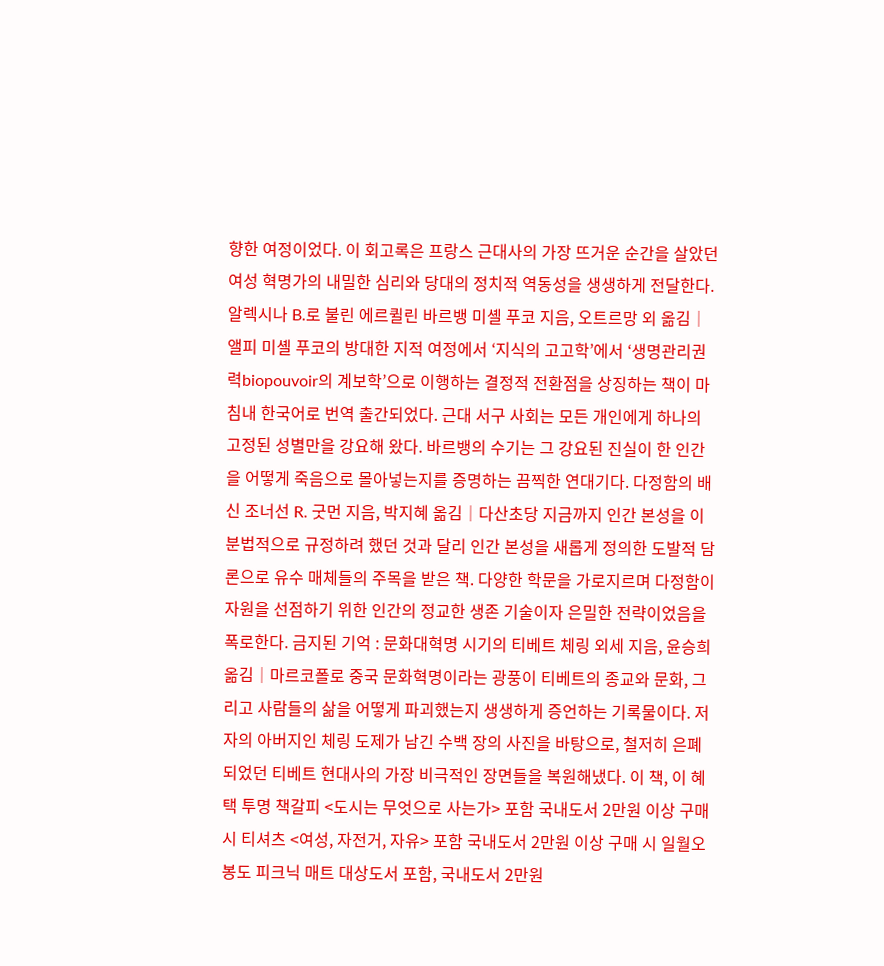향한 여정이었다. 이 회고록은 프랑스 근대사의 가장 뜨거운 순간을 살았던 여성 혁명가의 내밀한 심리와 당대의 정치적 역동성을 생생하게 전달한다. 알렉시나 B.로 불린 에르퀼린 바르뱅 미셸 푸코 지음, 오트르망 외 옮김│앨피 미셸 푸코의 방대한 지적 여정에서 ‘지식의 고고학’에서 ‘생명관리권력biopouvoir의 계보학’으로 이행하는 결정적 전환점을 상징하는 책이 마침내 한국어로 번역 출간되었다. 근대 서구 사회는 모든 개인에게 하나의 고정된 성별만을 강요해 왔다. 바르뱅의 수기는 그 강요된 진실이 한 인간을 어떻게 죽음으로 몰아넣는지를 증명하는 끔찍한 연대기다. 다정함의 배신 조너선 R. 굿먼 지음, 박지혜 옮김│다산초당 지금까지 인간 본성을 이분법적으로 규정하려 했던 것과 달리 인간 본성을 새롭게 정의한 도발적 담론으로 유수 매체들의 주목을 받은 책. 다양한 학문을 가로지르며 다정함이 자원을 선점하기 위한 인간의 정교한 생존 기술이자 은밀한 전략이었음을 폭로한다. 금지된 기억 : 문화대혁명 시기의 티베트 체링 외세 지음, 윤승희 옮김│마르코폴로 중국 문화혁명이라는 광풍이 티베트의 종교와 문화, 그리고 사람들의 삶을 어떻게 파괴했는지 생생하게 증언하는 기록물이다. 저자의 아버지인 체링 도제가 남긴 수백 장의 사진을 바탕으로, 철저히 은폐되었던 티베트 현대사의 가장 비극적인 장면들을 복원해냈다. 이 책, 이 혜택 투명 책갈피 <도시는 무엇으로 사는가> 포함 국내도서 2만원 이상 구매 시 티셔츠 <여성, 자전거, 자유> 포함 국내도서 2만원 이상 구매 시 일월오봉도 피크닉 매트 대상도서 포함, 국내도서 2만원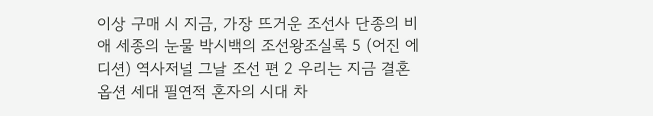이상 구매 시 지금, 가장 뜨거운 조선사 단종의 비애 세종의 눈물 박시백의 조선왕조실록 5 (어진 에디션) 역사저널 그날 조선 편 2 우리는 지금 결혼 옵션 세대 필연적 혼자의 시대 차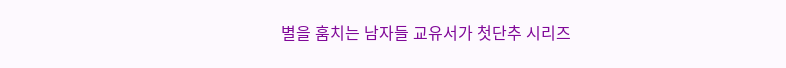별을 훔치는 남자들 교유서가 첫단추 시리즈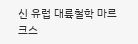신 유럽 대륙철학 마르크스